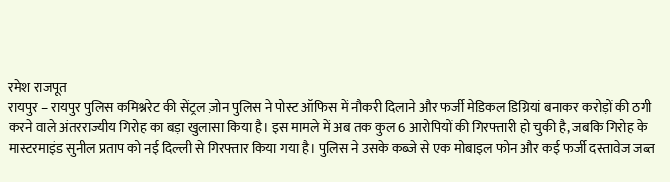रमेश राजपूत
रायपुर – रायपुर पुलिस कमिश्नरेट की सेंट्रल ज़ोन पुलिस ने पोस्ट ऑफिस में नौकरी दिलाने और फर्जी मेडिकल डिग्रियां बनाकर करोड़ों की ठगी करने वाले अंतरराज्यीय गिरोह का बड़ा खुलासा किया है। इस मामले में अब तक कुल 6 आरोपियों की गिरफ्तारी हो चुकी है, जबकि गिरोह के मास्टरमाइंड सुनील प्रताप को नई दिल्ली से गिरफ्तार किया गया है। पुलिस ने उसके कब्जे से एक मोबाइल फोन और कई फर्जी दस्तावेज जब्त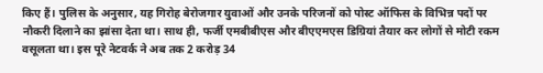किए हैं। पुलिस के अनुसार, यह गिरोह बेरोजगार युवाओं और उनके परिजनों को पोस्ट ऑफिस के विभिन्न पदों पर नौकरी दिलाने का झांसा देता था। साथ ही, फर्जी एमबीबीएस और बीएएमएस डिग्रियां तैयार कर लोगों से मोटी रकम वसूलता था। इस पूरे नेटवर्क ने अब तक 2 करोड़ 34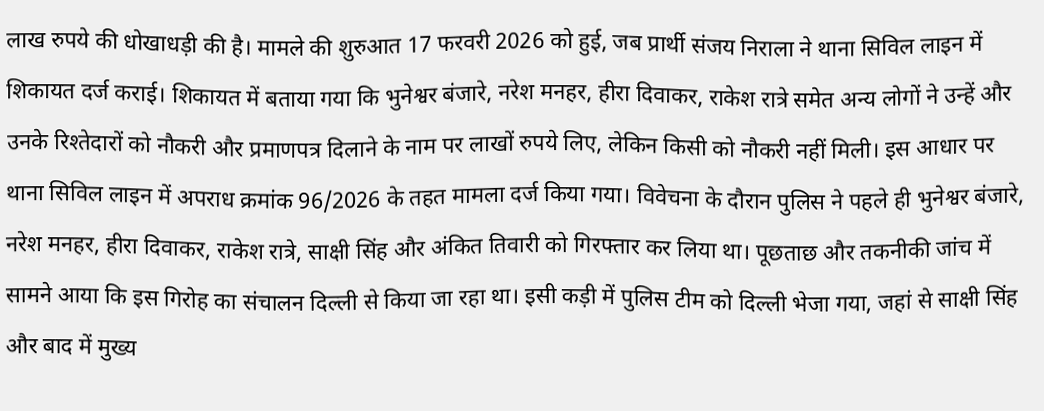लाख रुपये की धोखाधड़ी की है। मामले की शुरुआत 17 फरवरी 2026 को हुई, जब प्रार्थी संजय निराला ने थाना सिविल लाइन में शिकायत दर्ज कराई। शिकायत में बताया गया कि भुनेश्वर बंजारे, नरेश मनहर, हीरा दिवाकर, राकेश रात्रे समेत अन्य लोगों ने उन्हें और उनके रिश्तेदारों को नौकरी और प्रमाणपत्र दिलाने के नाम पर लाखों रुपये लिए, लेकिन किसी को नौकरी नहीं मिली। इस आधार पर थाना सिविल लाइन में अपराध क्रमांक 96/2026 के तहत मामला दर्ज किया गया। विवेचना के दौरान पुलिस ने पहले ही भुनेश्वर बंजारे, नरेश मनहर, हीरा दिवाकर, राकेश रात्रे, साक्षी सिंह और अंकित तिवारी को गिरफ्तार कर लिया था। पूछताछ और तकनीकी जांच में सामने आया कि इस गिरोह का संचालन दिल्ली से किया जा रहा था। इसी कड़ी में पुलिस टीम को दिल्ली भेजा गया, जहां से साक्षी सिंह और बाद में मुख्य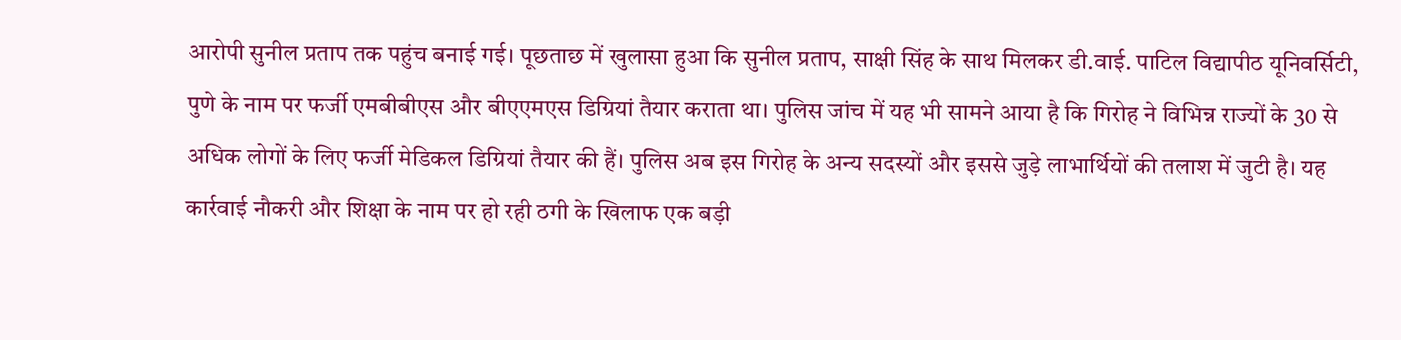आरोपी सुनील प्रताप तक पहुंच बनाई गई। पूछताछ में खुलासा हुआ कि सुनील प्रताप, साक्षी सिंह के साथ मिलकर डी.वाई. पाटिल विद्यापीठ यूनिवर्सिटी, पुणे के नाम पर फर्जी एमबीबीएस और बीएएमएस डिग्रियां तैयार कराता था। पुलिस जांच में यह भी सामने आया है कि गिरोह ने विभिन्न राज्यों के 30 से अधिक लोगों के लिए फर्जी मेडिकल डिग्रियां तैयार की हैं। पुलिस अब इस गिरोह के अन्य सदस्यों और इससे जुड़े लाभार्थियों की तलाश में जुटी है। यह कार्रवाई नौकरी और शिक्षा के नाम पर हो रही ठगी के खिलाफ एक बड़ी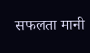सफलता मानी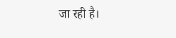जा रही है।